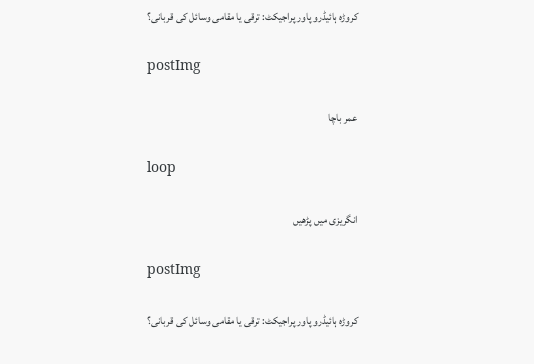کروڑہ ہائیڈرو پاور پراجیکٹ: ترقی یا مقامی وسائل کی قربانی؟

postImg

عمر باچا

loop

انگریزی میں پڑھیں

postImg

کروڑہ ہائیڈرو پاور پراجیکٹ: ترقی یا مقامی وسائل کی قربانی؟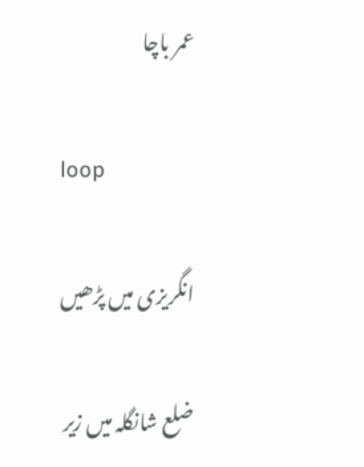عمر باچا

loop

انگریزی میں پڑھیں

ضلع شانگلہ میں زیر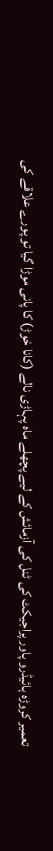تعمیر کروڑہ ہائیڈرو پاور پراجیکٹ کی ٹنل کی آزمائش کے لیے پچھلے ماہ پہاڑی نالے (کانا خوڑ) کا پانی موڑا گیا تو پورے علاقے کی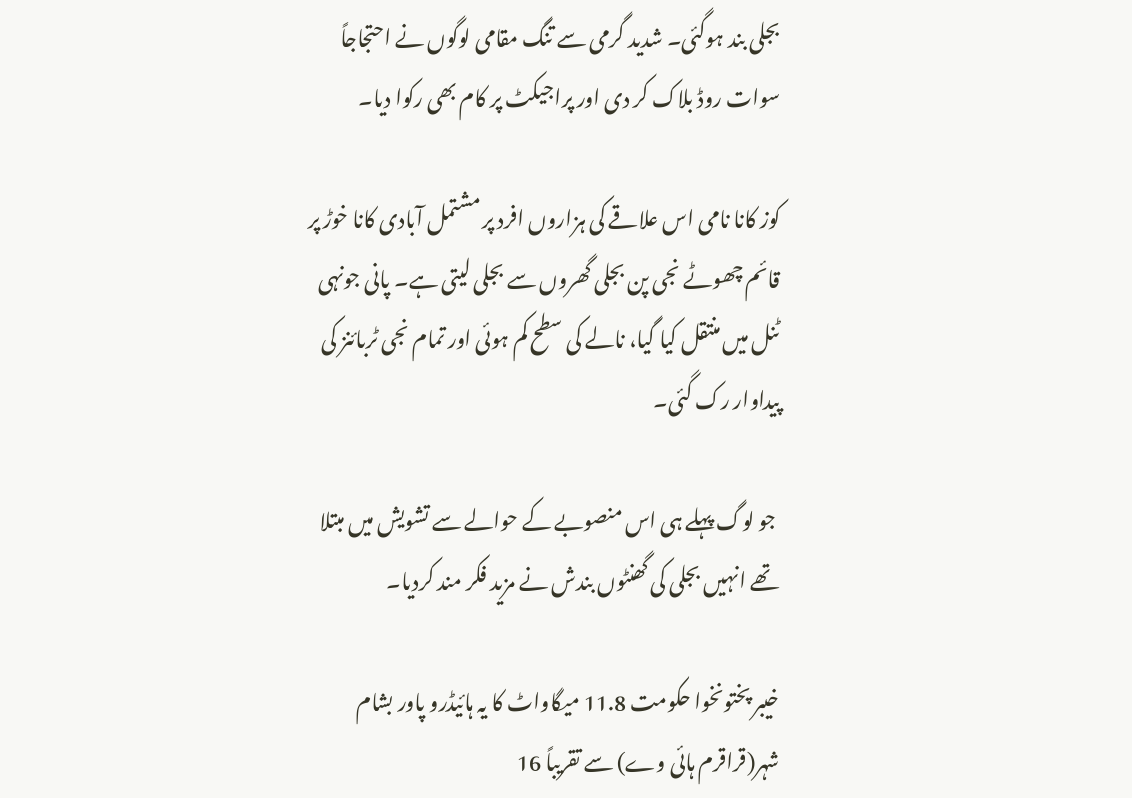بجلی بند ہوگئی۔ شدید گرمی سے تنگ مقامی لوگوں نے احتجاجاً سوات روڈ بلاک کر دی اور پراجیکٹ پر کام بھی رکوا دیا۔

کوز کانا نامی اس علاقے کی ہزاروں افرد پر مشتمل آبادی کانا خوڑ پر قائم چھوٹے نجی پن بجلی گھروں سے بجلی لیتی ہے۔ پانی جونہی ٹنل میں منتقل کیا گیا، نالے کی سطح کم ہوئی اور تمام نجی ٹربائنز کی پیداوار رک گئی۔

 جو لوگ پہلے ہی اس منصوبے کے حوالے سے تشویش میں مبتلا تھے انہیں بجلی کی گھنٹوں بندش نے مزید فکر مند کردیا۔

خیبر پختونخوا حکومت 11.8 میگاواٹ کا یہ ہائیڈرو پاور بشام شہر(قراقرم ہائی وے) سے تقریباً 16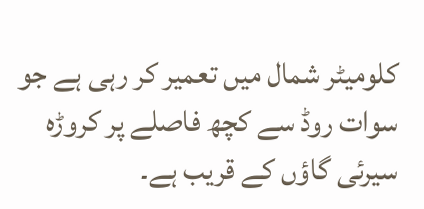کلومیٹر شمال میں تعمیر کر رہی ہے جو سوات روڈ سے کچھ فاصلے پر کروڑہ سیرئی گاؤں کے قریب ہے۔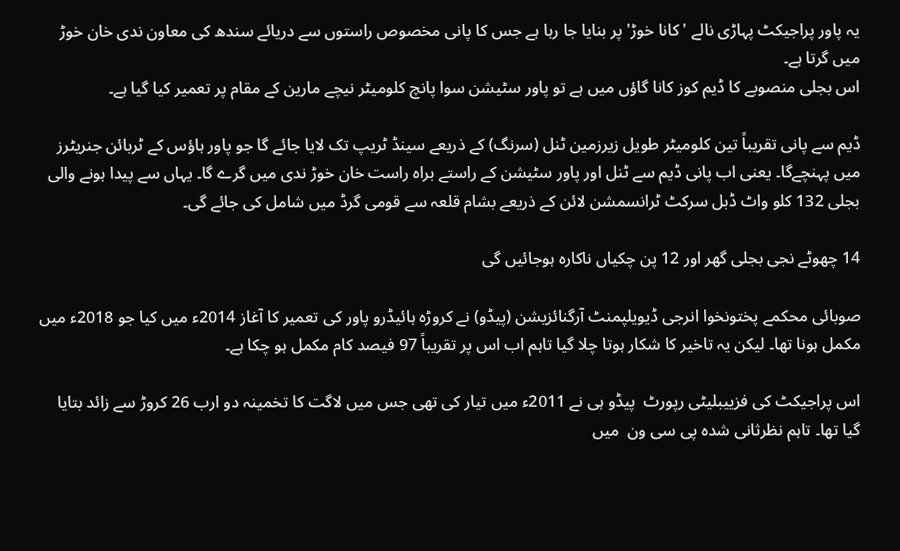یہ پاور پراجیکٹ پہاڑی نالے 'کانا خوڑ' پر بنایا جا رہا ہے جس کا پانی مخصوص راستوں سے دریائے سندھ کی معاون ندی خان خوڑ میں گرتا ہے۔
اس بجلی منصوبے کا ڈیم کوز کانا گاؤں میں ہے تو پاور سٹیشن سوا پانچ کلومیٹر نیچے مارین کے مقام پر تعمیر کیا گیا ہے۔

ڈیم سے پانی تقریباً تین کلومیٹر طویل زیرزمین ٹنل (سرنگ) کے ذریعے سینڈ ٹریپ تک لایا جائے گا جو پاور ہاؤس کے ٹربائن جنریٹرز میں پہنچےگا۔ یعنی اب پانی ڈیم سے ٹنل اور پاور سٹیشن کے راستے براہ راست خان خوڑ ندی میں گرے گا۔ یہاں سے پیدا ہونے والی بجلی 132 کلو واٹ ڈبل سرکٹ ٹرانسمشن لائن کے ذریعے بشام قلعہ سے قومی گرڈ میں شامل کی جائے گی۔

14 چھوٹے نجی بجلی گھر اور 12 پن چکیاں ناکارہ ہوجائیں گی

صوبائی محکمے پختونخوا انرجی ڈیویلپمنٹ آرگنائزیشن (پیڈو) نے کروڑہ ہائیڈرو پاور کی تعمیر کا آغاز 2014ء میں کیا جو 2018ء میں مکمل ہونا تھا۔ لیکن یہ تاخیر کا شکار ہوتا چلا گیا تاہم اب اس پر تقریباً 97 فیصد کام مکمل ہو چکا ہے۔

اس پراجیکٹ کی فزییبلیٹی رپورٹ  پیڈو ہی نے 2011ء میں تیار کی تھی جس میں لاگت کا تخمینہ دو ارب 26 کروڑ سے زائد بتایا گیا تھا۔ تاہم نظرثانی شدہ پی سی ون  میں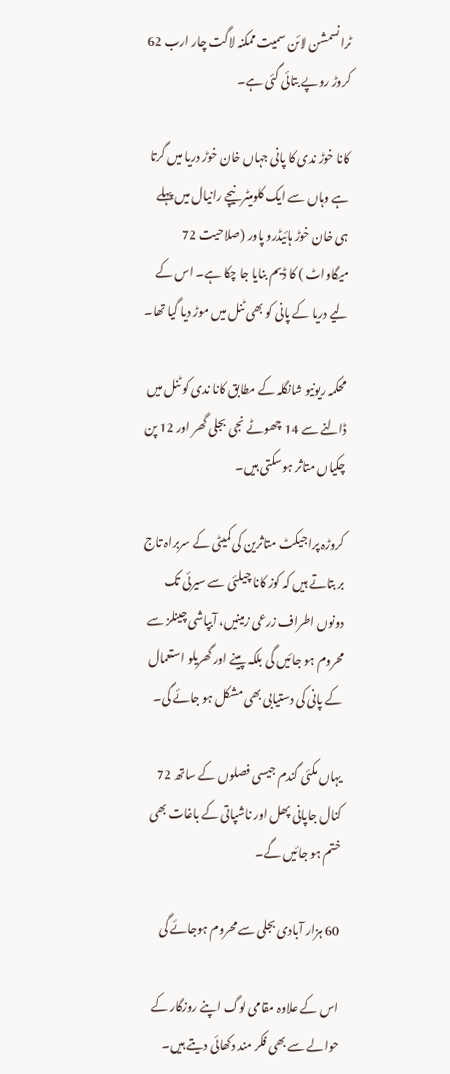ٹرانسمشن لائن سمیت ممکنہ لاگت چار ارب 62 کروڑ روپے بتائی گئی ہے۔

کانا خوڑ ندی کا پانی جہاں خان خوڑ دریا میں گرتا ہے وہاں سے ایک کلومیٹر نیچے رانیال میں پہلے ہی خان خوڑ ہائیڈرو پاور (صلاحیت 72 میگاواٹ ) کا ڈیم بنایا جا چکا ہے۔ اس کے لیے دریا کے پانی کو بھی ٹنل میں موڑ دیا گیا تھا۔

محکمہ ریونیو شانگلہ کے مطابق کانا ندی کو ٹنل میں ڈالنے سے 14 چھوٹے نجی بجلی گھر اور 12 پن چکیاں متاثر ہوسکتی ہیں۔

کروڑہ پراجیکٹ متاثرین کی کمیٹی کے سربراہ تاج بر بتاتے ہیں کہ کوز کانا چیلئی سے سیرئی تک دونوں اطراف زرعی زمینیں، آبپاشی چینلز سے محروم ہو جائیں گی بلکہ پینے اور گھریلو استعمال کے پانی کی دستیابی بھی مشکل ہو جائے گی۔

یہاں مکئی گندم جیسی فصلوں کے ساتھ 72 کنال جاپانی پھل اور ناشپاتی کے باغات بھی ختم ہو جائیں گے۔

60 ہزار آبادی بجلی سے محروم ہوجائے گی

اس کے علاوہ مقامی لوگ اپنے روزگار کے حوالے سے بھی فکر مند دکھائی دیتے ہیں۔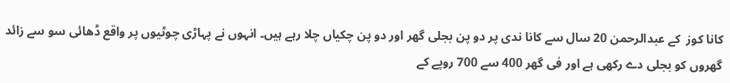کانا کوز  کے عبدالرحمن 20 سال سے کانا ندی پر دو پن بجلی گھر اور دو پن چکیاں چلا رہے ہیں۔ انہوں نے پہاڑی چوٹیوں پر واقع ڈھائی سو سے زائد گھروں کو بجلی دے رکھی ہے اور فی گھر 400 سے 700 روپے کے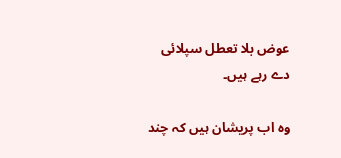عوض بلا تعطل سپلائی دے رہے ہیں۔

وہ اب پریشان ہیں کہ چند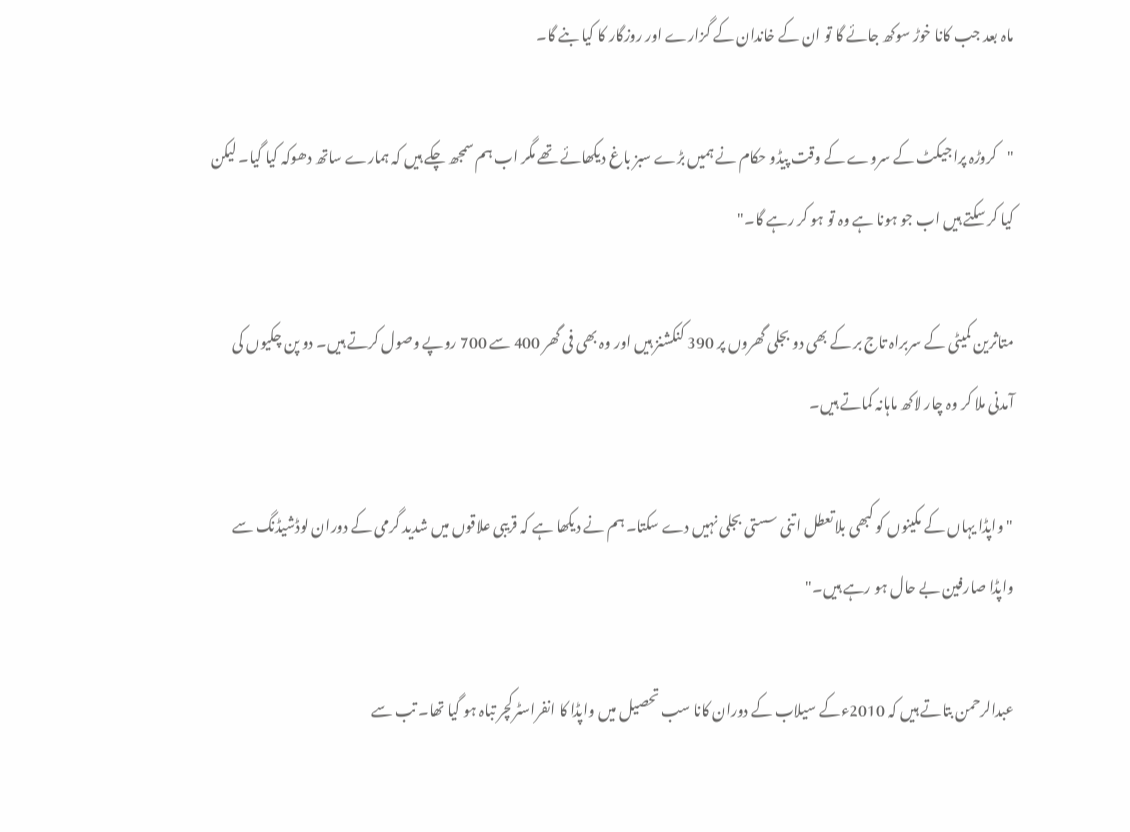ماہ بعد جب کانا خوڑ سوکھ جائے گا تو ان کے خاندان کے گزارے اور روزگار کا کیا بنے گا۔

"کروڑہ پراجیکٹ کے سروے کے وقت پیڈو حکام نے ہمیں بڑے سبز باغ دیکھائے تھے مگر اب ہم سمجھ چکے ہیں کہ ہمارے ساتھ دھوکہ کیا گیا۔ لیکن کیا کر سکتے ہیں اب جو ہونا ہے وہ تو ہو کر رہے گا۔"

متاثرین کمیٹی کے سربراہ تاج بر کے بھی دو بجلی گھروں پر 390 کنکشنز ہیں اور وہ بھی فی گھر 400 سے 700 روپے وصول کرتے ہیں۔ دو پن چکیوں کی آمدنی ملا کر وہ چار لاکھ ماہانہ کماتے ہیں۔

"واپڈا یہاں کے مکینوں کو کبھی بلاتعطل اتنی سستی بجلی نہیں دے سکتا۔ ہم نے دیکھا ہے کہ قریبی علاقوں میں شدید گرمی کے دوران لوڈشیڈنگ سے واپڈا صارفین بے حال ہو رہے ہیں۔"

عبدالرحمن بتاتے ہیں کہ 2010ءکے سیلاب کے دوران کانا سب تحصیل میں واپڈا کا انفراسٹرکچر تباہ ہو گیا تھا۔ تب سے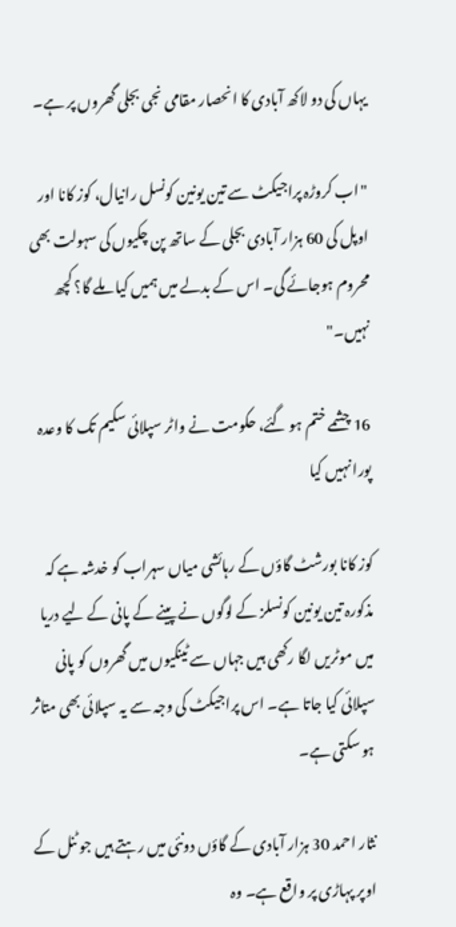یہاں کی دو لاکھ آبادی کا انحصار مقامی نجی بجلی گھروں پر ہے۔

"اب کروڑہ پراجیکٹ سے تین یونین کونسل رانیال، کوز کانا اور اوپل کی 60 ہزار آبادی بجلی کے ساتھ پن چکیوں کی سہولت بھی محروم ہوجائے گی۔ اس کے بدلے میں ہمیں کیا ملے گا؟ کچھ نہیں۔"

16 چشمے ختم ہو گئے، حکومت نے واٹر سپلائی سکیم تک کا وعدہ پورا نہیں کیا

کوز کانا بورشٹ گاؤں کے رہائشی میاں سہراب کو خدشہ ہے کہ مذکورہ تین یونین کونسلز کے لوگوں نے پینے کے پانی کے لیے دریا میں موٹریں لگا رکھی ہیں جہاں سے ٹینکیوں میں گھروں کو پانی سپلائی کیا جاتا ہے۔ اس پراجیکٹ کی وجہ سے یہ سپلائی بھی متاثر ہو سکتی ہے۔

نثار احمد 30 ہزار آبادی کے گاؤں دونئی میں رہتے ہیں جو ٹنل کے اوپر پہاڑی پر واقع ہے۔ وہ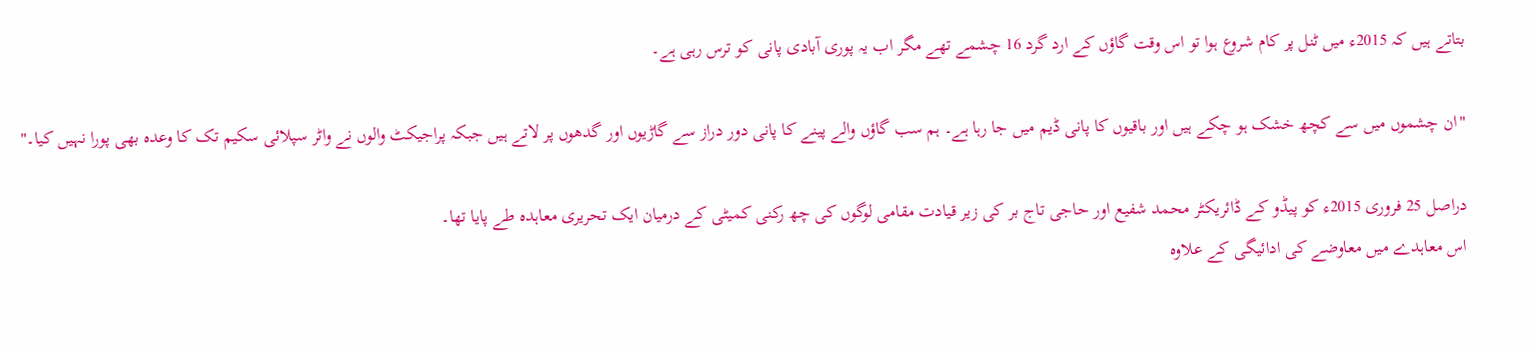بتاتے ہیں کہ 2015ء میں ٹنل پر کام شروع ہوا تو اس وقت گاؤں کے ارد گرد 16 چشمے تھے مگر اب یہ پوری آبادی پانی کو ترس رہی ہے۔

"ان چشموں میں سے کچھ خشک ہو چکے ہیں اور باقیوں کا پانی ڈیم میں جا رہا ہے۔ ہم سب گاؤں والے پینے کا پانی دور دراز سے گاڑیوں اور گدھوں پر لاتے ہیں جبکہ پراجیکٹ والوں نے واٹر سپلائی سکیم تک کا وعدہ بھی پورا نہیں کیا۔"

دراصل 25 فروری 2015ء کو پیڈو کے ڈائریکٹر محمد شفیع اور حاجی تاج بر کی زیر قیادت مقامی لوگوں کی چھ رکنی کمیٹی کے درمیان ایک تحریری معاہدہ طے پایا تھا۔
اس معاہدے میں معاوضے کی ادائیگی کے علاوہ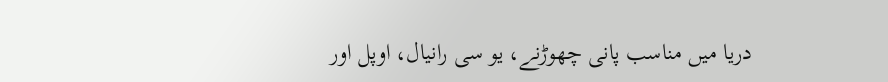دریا میں مناسب پانی چھوڑنے، یو سی رانیال، اوپل اور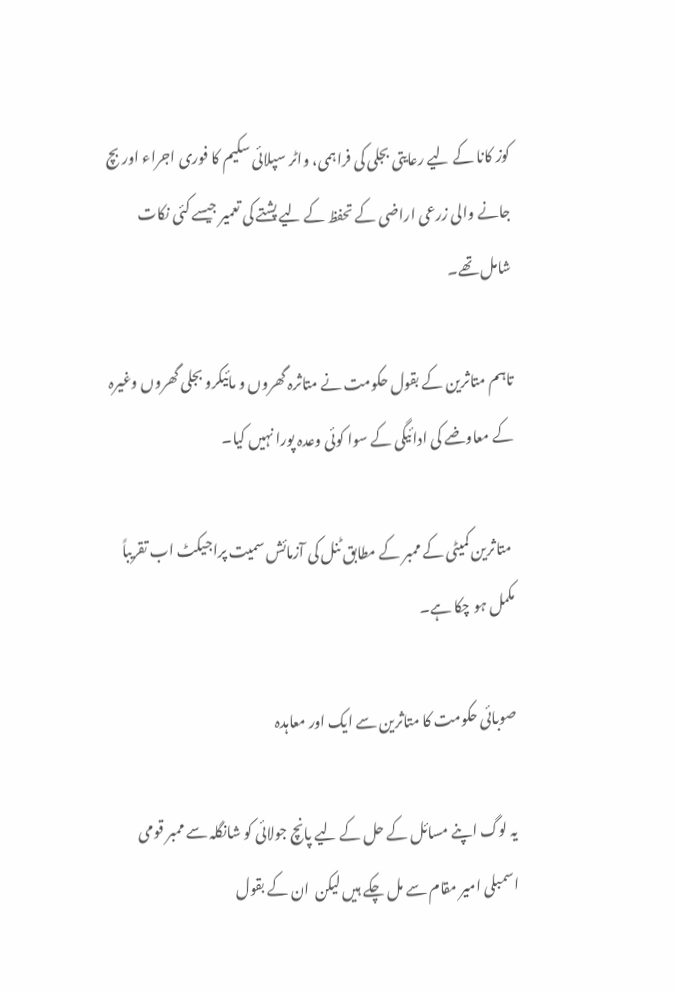کوز کانا کے لیے رعایتی بجلی کی فراہمی، واٹر سپلائی سکیم کا فوری اجراء اور بچ جانے والی زرعی اراضی کے تحفظ کے لیے پشتے کی تعمیر جیسے کئی نکات شامل تھے۔

تاہم متاثرین کے بقول حکومت نے متاثرہ گھروں و مائیکرو بجلی گھروں وغیرہ کے معاوضے کی ادائیگی کے سوا کوئی وعدہ پورا نہیں کیا۔

 متاثرین کمیٹی کے ممبر کے مطابق ٹنل کی آزمائش سمیت پراجیکٹ اب تقریباً مکمل ہو چکا ہے۔

صوبائی حکومت کا متاثرین سے ایک اور معاہدہ

یہ لوگ اپنے مسائل کے حل کے لیے پانچ جولائی کو شانگلہ سے ممبر قومی اسمبلی امیر مقام سے مل چکے ہیں لیکن  ان کے بقول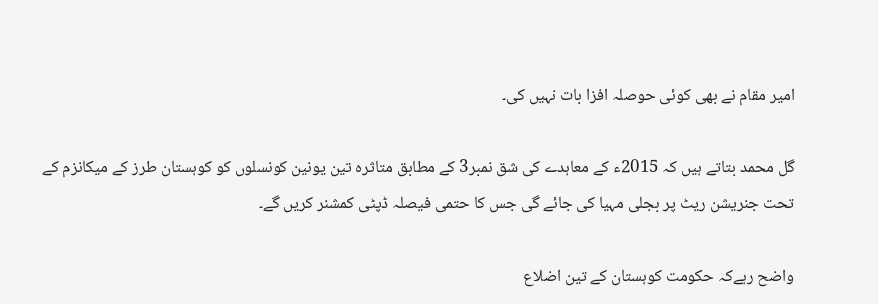امیر مقام نے بھی کوئی حوصلہ افزا بات نہیں کی۔

گل محمد بتاتے ہیں کہ 2015ء کے معاہدے کی شق نمبر3 کے مطابق متاثرہ تین یونین کونسلوں کو کوہستان طرز کے میکانزم کے تحت جنریشن ریٹ پر بجلی مہیا کی جائے گی جس کا حتمی فیصلہ ڈپٹی کمشنر کریں گے۔

واضح رہےکہ حکومت کوہستان کے تین اضلاع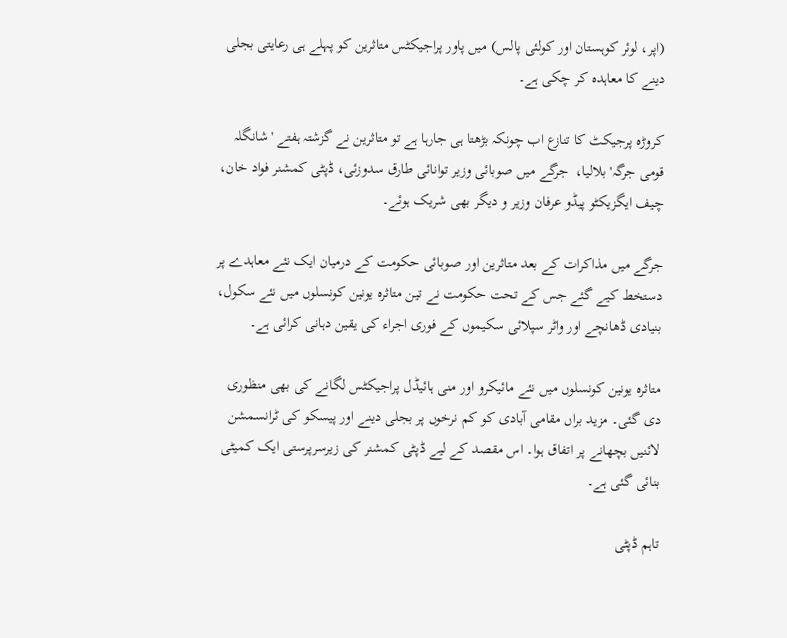(اپر، لوئر کوہستان اور کولئی پالس) میں پاور پراجیکٹس متاثرین کو پہلے ہی رعایتی بجلی دینے کا معاہدہ کر چکی ہے۔

کروڑہ پرجیکٹ کا تنازع اب چونکہ بڑھتا ہی جارہا ہے تو متاثرین نے گزشتہ ہفتے 'شانگلہ قومی جرگہ' بلالیا،  جرگے میں صوبائی وزیر توانائی طارق سدوزئی، ڈپٹی کمشنر فواد خان، چیف ایگزیکٹو پیڈو عرفان وزیر و دیگر بھی شریک ہوئے۔

جرگے میں مذاکرات کے بعد متاثرین اور صوبائی حکومت کے درمیان ایک نئے معاہدے پر دستخط کیے گئے جس کے تحت حکومت نے تین متاثرہ یونین کونسلوں میں نئے سکول، بنیادی ڈھانچے اور واٹر سپلائی سکیموں کے فوری اجراء کی یقین دہانی کرائی ہے۔

متاثرہ یونین کونسلوں میں نئے مائیکرو اور منی ہائیڈل پراجیکٹس لگانے کی بھی منظوری دی گئی۔ مزید براں مقامی آبادی کو کم نرخوں پر بجلی دینے اور پیسکو کی ٹرانسمشن لائنیں بچھانے پر اتفاق ہوا۔ اس مقصد کے لیے ڈپٹی کمشنر کی زیرسرپرستی ایک کمیٹی بنائی گئی ہے۔

تاہم ڈپٹی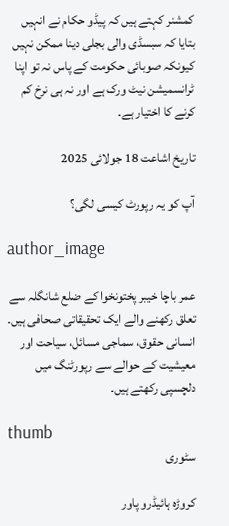کمشنر کہتے ہیں کہ پیڈو حکام نے انہیں بتایا کہ سبسڈی والی بجلی دینا ممکن نہیں کیونکہ صوبائی حکومت کے پاس نہ تو اپنا ٹرانسمیشن نیٹ ورک ہے اور نہ ہی نرخ کم کرنے کا اختیار ہے۔

تاریخ اشاعت 18 جولائی 2025

آپ کو یہ رپورٹ کیسی لگی؟

author_image

عمر باچا خیبر پختونخوا کے ضلع شانگلہ سے تعلق رکھنے والے ایک تحقیقاتی صحافی ہیں۔ انسانی حقوق، سماجی مسائل، سیاحت اور معیشیت کے حوالے سے رپورٹنگ میں دلچسپی رکھتے ہیں۔

thumb
سٹوری

کروڑہ ہائیڈرو پاور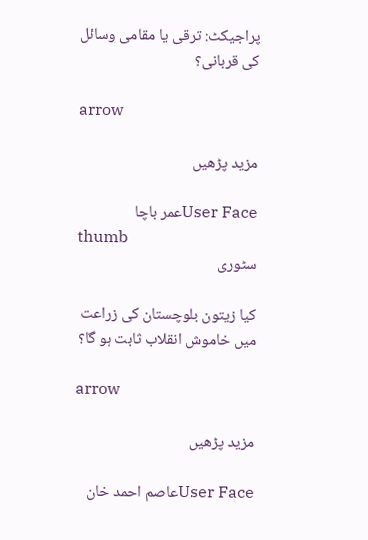پراجیکٹ: ترقی یا مقامی وسائل کی قربانی؟

arrow

مزید پڑھیں

User Faceعمر باچا
thumb
سٹوری

کیا زیتون بلوچستان کی زراعت میں خاموش انقلاب ثابت ہو گا؟

arrow

مزید پڑھیں

User Faceعاصم احمد خان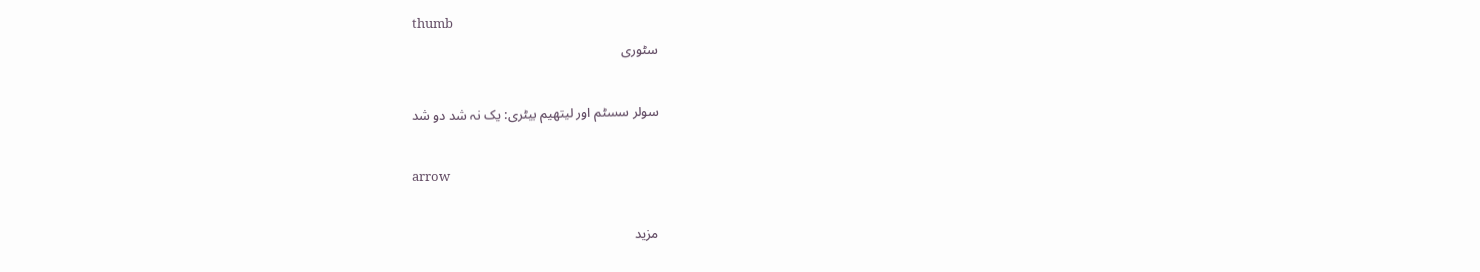thumb
سٹوری

سولر سسٹم اور لیتھیم بیٹری: یک نہ شد دو شد

arrow

مزید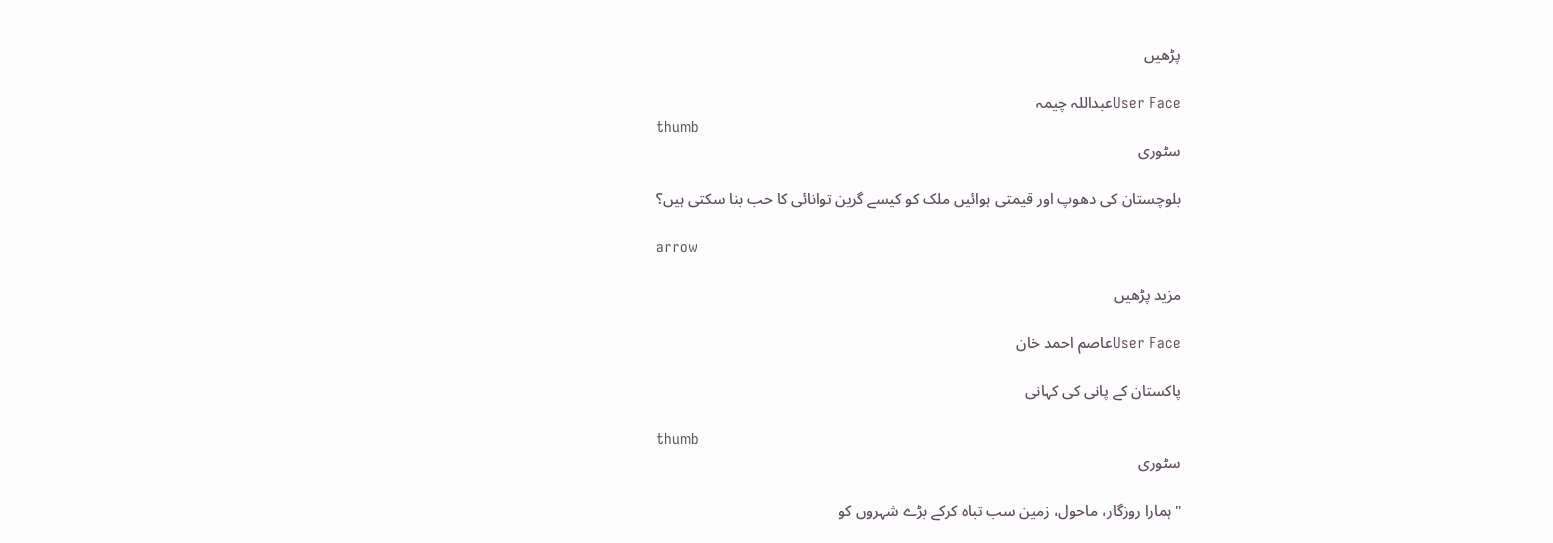پڑھیں

User Faceعبداللہ چیمہ
thumb
سٹوری

بلوچستان کی دھوپ اور قیمتی ہوائیں ملک کو کیسے گرین توانائی کا حب بنا سکتی ہیں؟

arrow

مزید پڑھیں

User Faceعاصم احمد خان

پاکستان کے پانی کی کہانی

thumb
سٹوری

"ہمارا روزگار، ماحول، زمین سب تباہ کرکے بڑے شہروں کو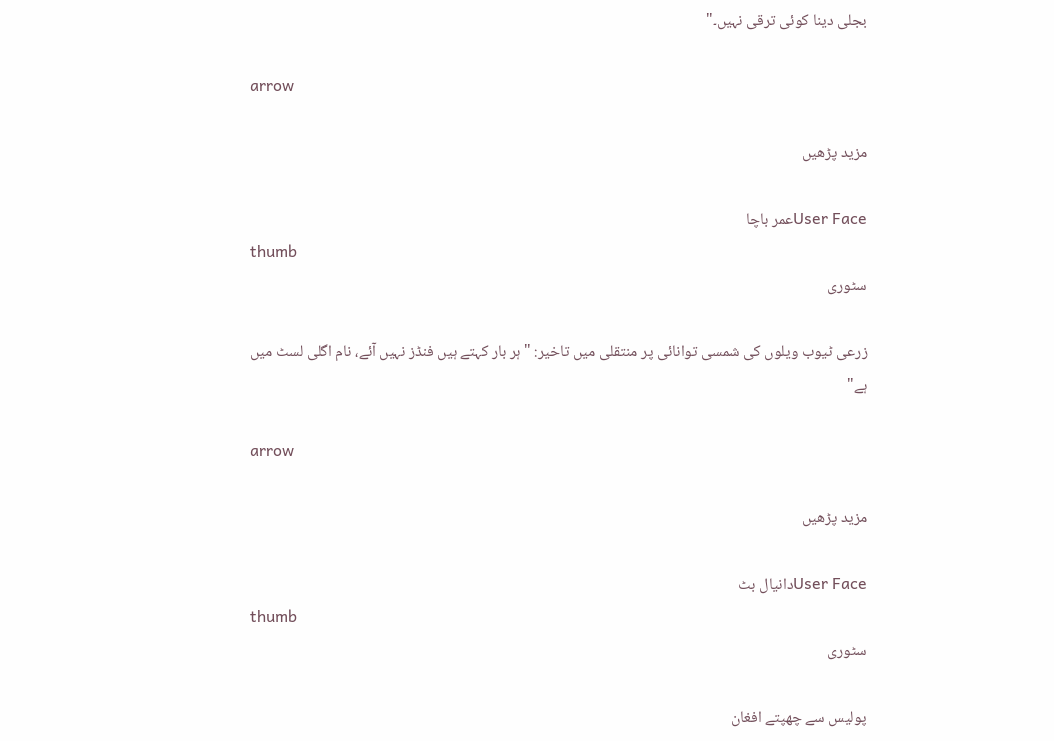بجلی دینا کوئی ترقی نہیں۔"

arrow

مزید پڑھیں

User Faceعمر باچا
thumb
سٹوری

زرعی ٹیوب ویلوں کی شمسی توانائی پر منتقلی میں تاخیر: "ہر بار کہتے ہیں فنڈز نہیں آئے، نام اگلی لسٹ میں ہے"

arrow

مزید پڑھیں

User Faceدانیال بٹ
thumb
سٹوری

پولیس سے چھپتے افغان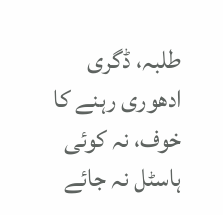طلبہ، ڈگری ادھوری رہنے کا خوف، نہ کوئی ہاسٹل نہ جائے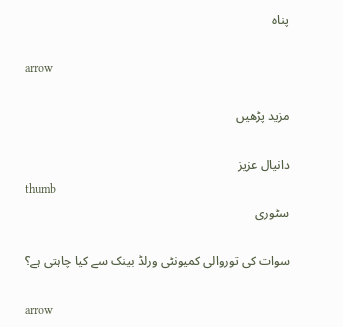پناہ

arrow

مزید پڑھیں

دانیال عزیز
thumb
سٹوری

سوات کی توروالی کمیونٹی ورلڈ بینک سے کیا چاہتی ہے؟

arrow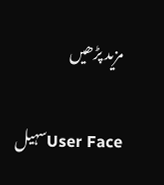مزید پڑھیں

User Faceسہیل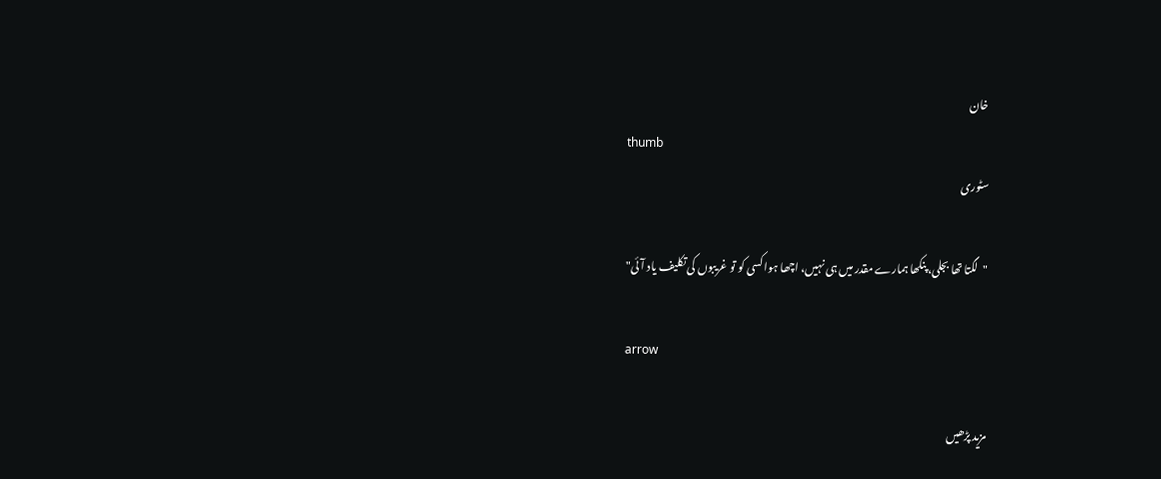خان
thumb
سٹوری

"لگتا تھا بجلی، پنکھا ہمارے مقدر میں ہی نہیں، اچھا ہوا کسی کو تو غریبوں کی تکلیف یاد آئی"

arrow

مزید پڑھیں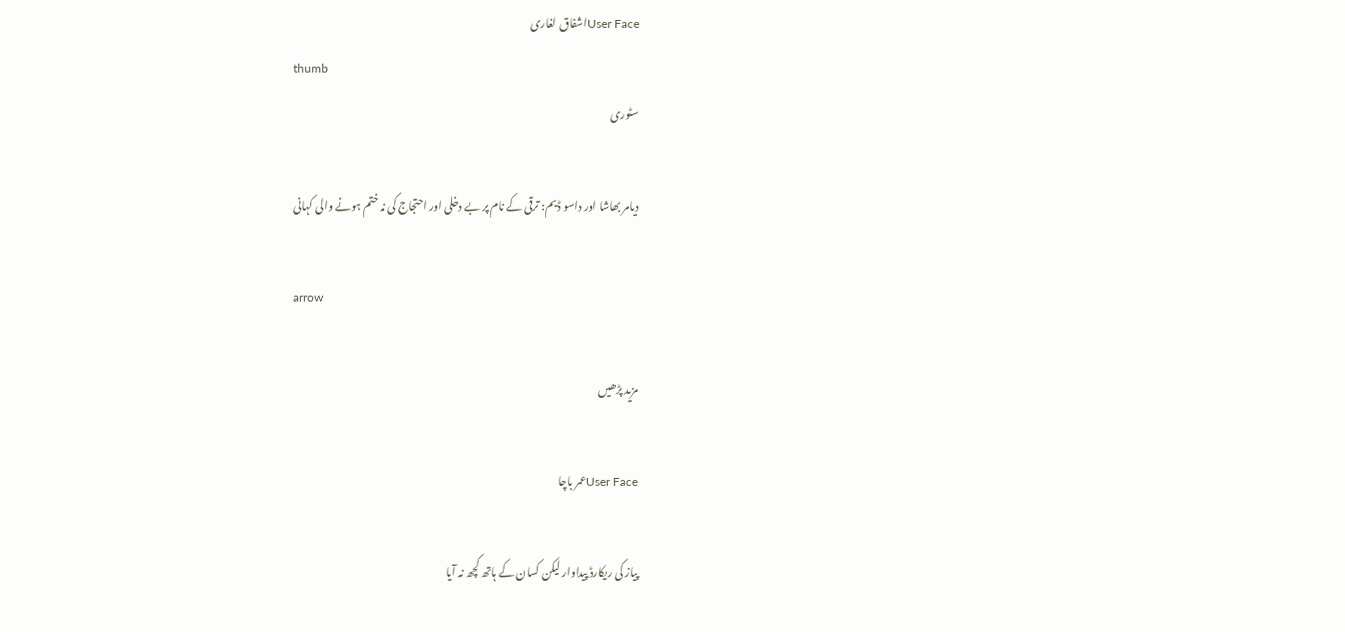User Faceاشفاق لغاری
thumb
سٹوری

دیامر بھاشا اور داسو ڈیم: ترقی کے نام پر بے دخلی اور احتجاج کی نہ ختم ہونے والی کہانی

arrow

مزید پڑھیں

User Faceعمر باچا

پیاز کی ریکارڈ پیداوار لیکن کسان کے ہاتھ کچھ نہ آیا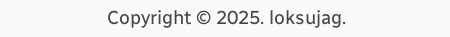Copyright © 2025. loksujag.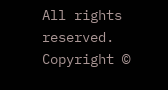All rights reserved.
Copyright ©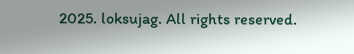2025. loksujag. All rights reserved.